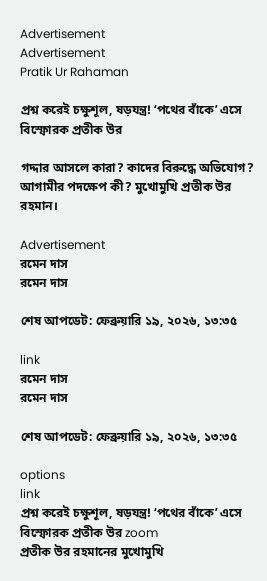Advertisement
Advertisement
Pratik Ur Rahaman

প্রশ্ন করেই চক্ষুশূল, ষড়যন্ত্র! ‘পথের বাঁকে’ এসে বিস্ফোরক প্রতীক উর

গদ্দার আসলে কারা? কাদের বিরুদ্ধে অভিযোগ? আগামীর পদক্ষেপ কী? মুখোমুখি প্রতীক উর রহমান।

Advertisement
রমেন দাস
রমেন দাস

শেষ আপডেট: ফেব্রুয়ারি ১৯, ২০২৬, ১৩:৩৫

link
রমেন দাস
রমেন দাস

শেষ আপডেট: ফেব্রুয়ারি ১৯, ২০২৬, ১৩:৩৫

options
link
প্রশ্ন করেই চক্ষুশূল, ষড়যন্ত্র! ‘পথের বাঁকে’ এসে বিস্ফোরক প্রতীক উর zoom
প্রতীক উর রহমানের মুখোমুখি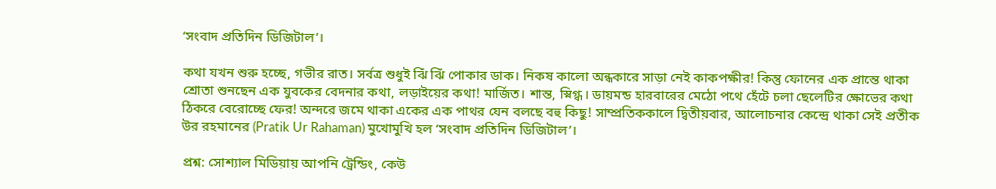‘সংবাদ প্রতিদিন ডিজিটাল’।

কথা যখন শুরু হচ্ছে, গভীর রাত। সর্বত্র শুধুই ঝিঁ ঝিঁ পোকার ডাক। নিকষ কালো অন্ধকারে সাড়া নেই কাকপক্ষীর! কিন্তু ফোনের এক প্রান্তে থাকা শ্রোতা শুনছেন এক যুবকের বেদনার কথা, লড়াইয়ের কথা! মার্জিত। শান্ত, স্নিগ্ধ। ডায়মন্ড হারবারের মেঠো পথে হেঁটে চলা ছেলেটির ক্ষোভের কথা ঠিকরে বেরোচ্ছে ফের! অন্দরে জমে থাকা একের এক পাথর যেন বলছে বহু কিছু! সাম্প্রতিককালে দ্বিতীয়বার, আলোচনার কেন্দ্রে থাকা সেই প্রতীক উর রহমানের (Pratik Ur Rahaman) মুখোমুখি হল ‘সংবাদ প্রতিদিন ডিজিটাল’।

প্রশ্ন: সোশ্যাল মিডিয়ায় আপনি ট্রেন্ডিং, কেউ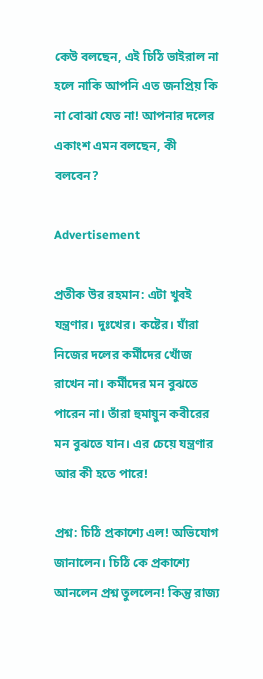কেউ বলছেন, এই চিঠি ভাইরাল না হলে নাকি আপনি এত জনপ্রিয় কি না বোঝা যেত না! আপনার দলের একাংশ এমন বলছেন, কী বলবেন?

Advertisement

প্রতীক উর রহমান: এটা খুবই যন্ত্রণার। দুঃখের। কষ্টের। যাঁরা নিজের দলের কর্মীদের খোঁজ রাখেন না। কর্মীদের মন বুঝতে পারেন না। তাঁরা হুমায়ুন কবীরের মন বুঝতে যান। এর চেয়ে যন্ত্রণার আর কী হতে পারে!

প্রশ্ন: চিঠি প্রকাশ্যে এল! অভিযোগ জানালেন। চিঠি কে প্রকাশ্যে আনলেন প্রশ্ন তুললেন! কিন্তু রাজ্য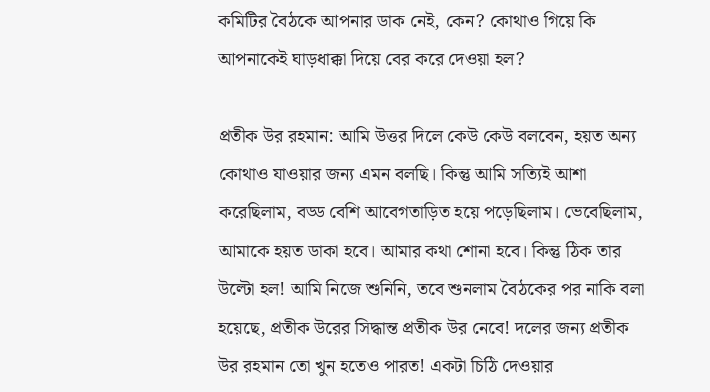কমিটির বৈঠকে আপনার ডাক নেই, কেন? কোথাও গিয়ে কি আপনাকেই ঘাড়ধাক্কা দিয়ে বের করে দেওয়া হল?

প্রতীক উর রহমান: আমি উত্তর দিলে কেউ কেউ বলবেন, হয়ত অন্য কোথাও যাওয়ার জন্য এমন বলছি। কিন্তু আমি সত্যিই আশা করেছিলাম, বড্ড বেশি আবেগতাড়িত হয়ে পড়েছিলাম। ভেবেছিলাম, আমাকে হয়ত ডাকা হবে। আমার কথা শোনা হবে। কিন্তু ঠিক তার উল্টো হল! আমি নিজে শুনিনি, তবে শুনলাম বৈঠকের পর নাকি বলা হয়েছে, প্রতীক উরের সিদ্ধান্ত প্রতীক উর নেবে! দলের জন্য প্রতীক উর রহমান তো খুন হতেও পারত! একটা চিঠি দেওয়ার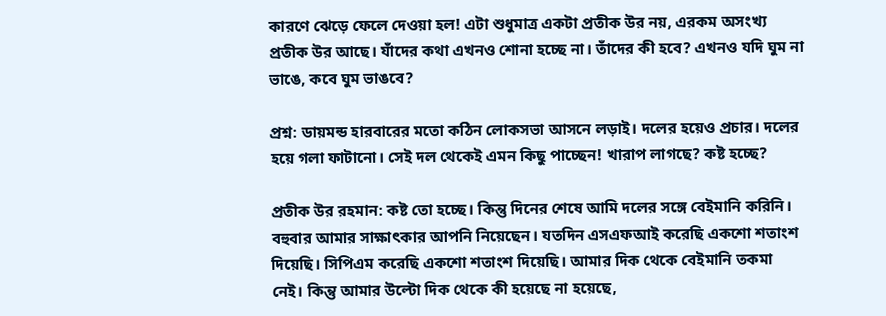কারণে ঝেড়ে ফেলে দেওয়া হল! এটা শুধুমাত্র একটা প্রতীক উর নয়, এরকম অসংখ্য প্রতীক উর আছে। যাঁদের কথা এখনও শোনা হচ্ছে না। তাঁদের কী হবে? এখনও যদি ঘুম না ভাঙে, কবে ঘুম ভাঙবে?

প্রশ্ন: ডায়মন্ড হারবারের মতো কঠিন লোকসভা আসনে লড়াই। দলের হয়েও প্রচার। দলের হয়ে গলা ফাটানো। সেই দল থেকেই এমন কিছু পাচ্ছেন! খারাপ লাগছে? কষ্ট হচ্ছে?

প্রতীক উর রহমান: কষ্ট তো হচ্ছে। কিন্তু দিনের শেষে আমি দলের সঙ্গে বেইমানি করিনি। বহুবার আমার সাক্ষাৎকার আপনি নিয়েছেন। যতদিন এসএফআই করেছি একশো শতাংশ দিয়েছি। সিপিএম করেছি একশো শতাংশ দিয়েছি। আমার দিক থেকে বেইমানি তকমা নেই। কিন্তু আমার উল্টো দিক থেকে কী হয়েছে না হয়েছে,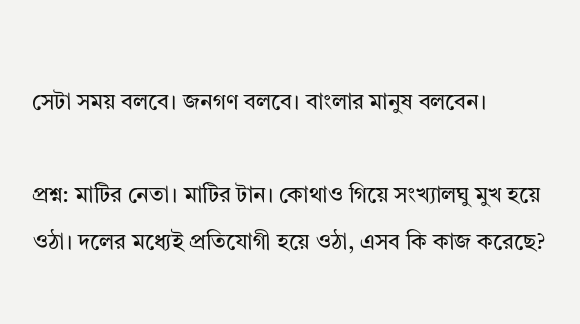সেটা সময় বলবে। জনগণ বলবে। বাংলার মানুষ বলবেন।

প্রশ্ন: মাটির নেতা। মাটির টান। কোথাও গিয়ে সংখ্যালঘু মুখ হয়ে ওঠা। দলের মধ্যেই প্রতিযোগী হয়ে ওঠা, এসব কি কাজ করেছে?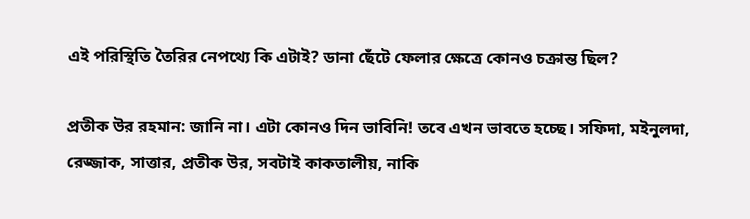এই পরিস্থিতি তৈরির নেপথ্যে কি এটাই? ডানা ছেঁটে ফেলার ক্ষেত্রে কোনও চক্রান্ত ছিল?

প্রতীক উর রহমান: জানি না। এটা কোনও দিন ভাবিনি! তবে এখন ভাবতে হচ্ছে। সফিদা, মইনুলদা, রেজ্জাক, সাত্তার, প্রতীক উর, সবটাই কাকতালীয়, নাকি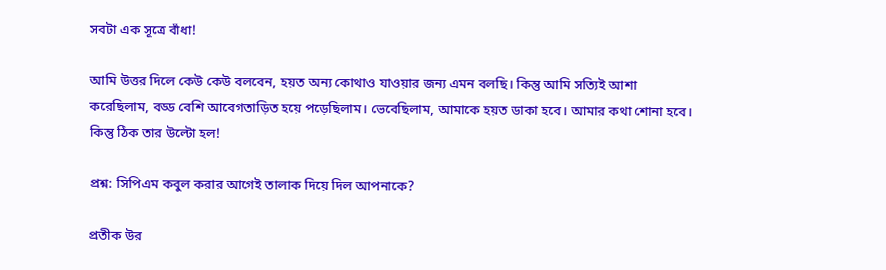সবটা এক সূত্রে বাঁধা!

আমি উত্তর দিলে কেউ কেউ বলবেন, হয়ত অন্য কোথাও যাওয়ার জন্য এমন বলছি। কিন্তু আমি সত্যিই আশা করেছিলাম, বড্ড বেশি আবেগতাড়িত হয়ে পড়েছিলাম। ভেবেছিলাম, আমাকে হয়ত ডাকা হবে। আমার কথা শোনা হবে। কিন্তু ঠিক তার উল্টো হল!

প্রশ্ন: সিপিএম কবুল করার আগেই তালাক দিয়ে দিল আপনাকে?

প্রতীক উর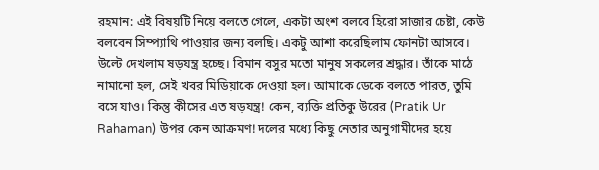রহমান: এই বিষয়টি নিয়ে বলতে গেলে, একটা অংশ বলবে হিরো সাজার চেষ্টা, কেউ বলবেন সিম্প্যাথি পাওয়ার জন্য বলছি। একটু আশা করেছিলাম ফোনটা আসবে। উল্টে দেখলাম ষড়যন্ত্র হচ্ছে। বিমান বসুর মতো মানুষ সকলের শ্রদ্ধার। তাঁকে মাঠে নামানো হল, সেই খবর মিডিয়াকে দেওয়া হল। আমাকে ডেকে বলতে পারত, তুমি বসে যাও। কিন্তু কীসের এত ষড়যন্ত্র! কেন, ব্যক্তি প্রতিকু উরের (Pratik Ur Rahaman) উপর কেন আক্রমণ! দলের মধ্যে কিছু নেতার অনুগামীদের হয়ে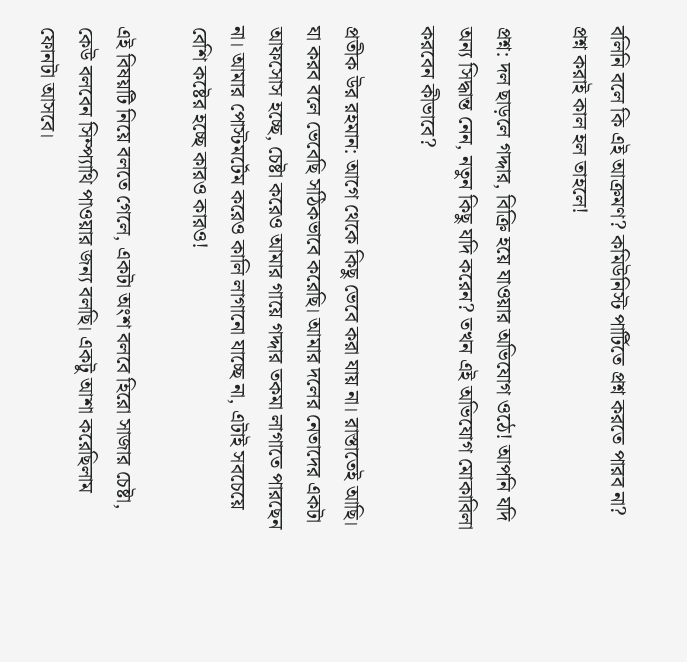বলিনি বলে কি এই আক্রমণ? কমিউনিস্ট পার্টিতে প্রশ্ন করতে পারব না? প্রশ্ন করাই কাল হল তাহলে!

প্রশ্ন: দল ছাড়লে গদ্দার, বিক্রি হয়ে যাওয়ার অভিযোগ ওঠে! আপনি যদি অন্য সিদ্ধান্ত নেন, নতুন কিছু যদি করেন? তখন এই অভিযোগ মোকাবিলা করবেন কীভাবে?

প্রতীক উর রহমান: আগে থেকে কিছু ভেবে করা যায় না। রাস্তাতেই আছি। যা করব বলে ভেবেছি সঠিকভাবে করেছি। আমার দলের নেতাদের একটা আফসোস হচ্ছে, চেষ্টা করেও আমার গায়ে গদ্দার তকমা লাগাতে পারছেন না। আমার পোস্টমর্টেম করেও কালি লাগানো যাচ্ছে না, এটাই সবচেয়ে বেশি কষ্টের হচ্ছে কারও কারও!

এই বিষয়টি নিয়ে বলতে গেলে, একটা অংশ বলবে হিরো সাজার চেষ্টা, কেউ বলবেন সিম্প্যাথি পাওয়ার জন্য বলছি। একটু আশা করেছিলাম ফোনটা আসবে।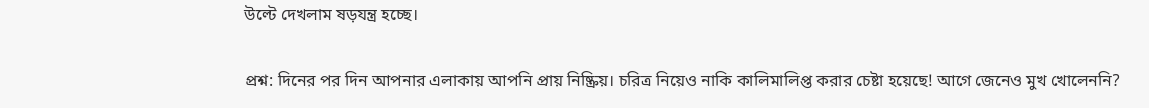উল্টে দেখলাম ষড়যন্ত্র হচ্ছে।

প্রশ্ন: দিনের পর দিন আপনার এলাকায় আপনি প্রায় নিষ্ক্রিয়। চরিত্র নিয়েও নাকি কালিমালিপ্ত করার চেষ্টা হয়েছে! আগে জেনেও মুখ খোলেননি?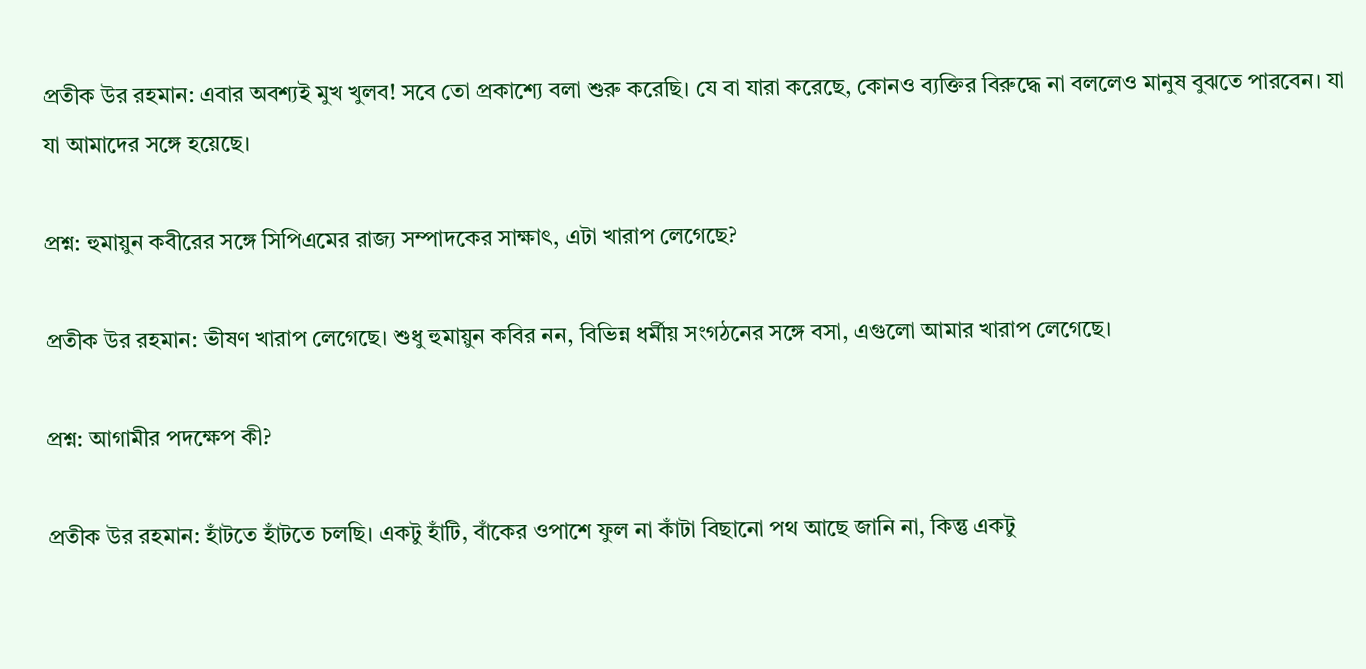প্রতীক উর রহমান: এবার অবশ্যই মুখ খুলব! সবে তো প্রকাশ্যে বলা শুরু করেছি। যে বা যারা করেছে, কোনও ব্যক্তির বিরুদ্ধে না বললেও মানুষ বুঝতে পারবেন। যা যা আমাদের সঙ্গে হয়েছে।

প্রশ্ন: হুমায়ুন কবীরের সঙ্গে সিপিএমের রাজ্য সম্পাদকের সাক্ষাৎ, এটা খারাপ লেগেছে?

প্রতীক উর রহমান: ভীষণ খারাপ লেগেছে। শুধু হুমায়ুন কবির নন, বিভিন্ন ধর্মীয় সংগঠনের সঙ্গে বসা, এগুলো আমার খারাপ লেগেছে।

প্রশ্ন: আগামীর পদক্ষেপ কী?

প্রতীক উর রহমান: হাঁটতে হাঁটতে চলছি। একটু হাঁটি, বাঁকের ওপাশে ফুল না কাঁটা বিছানো পথ আছে জানি না, কিন্তু একটু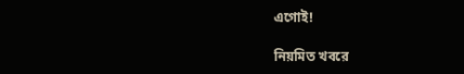এগোই!

নিয়মিত খবরে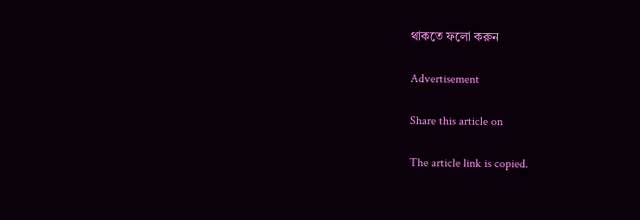থাকতে ফলো করুন

Advertisement

Share this article on

The article link is copied.